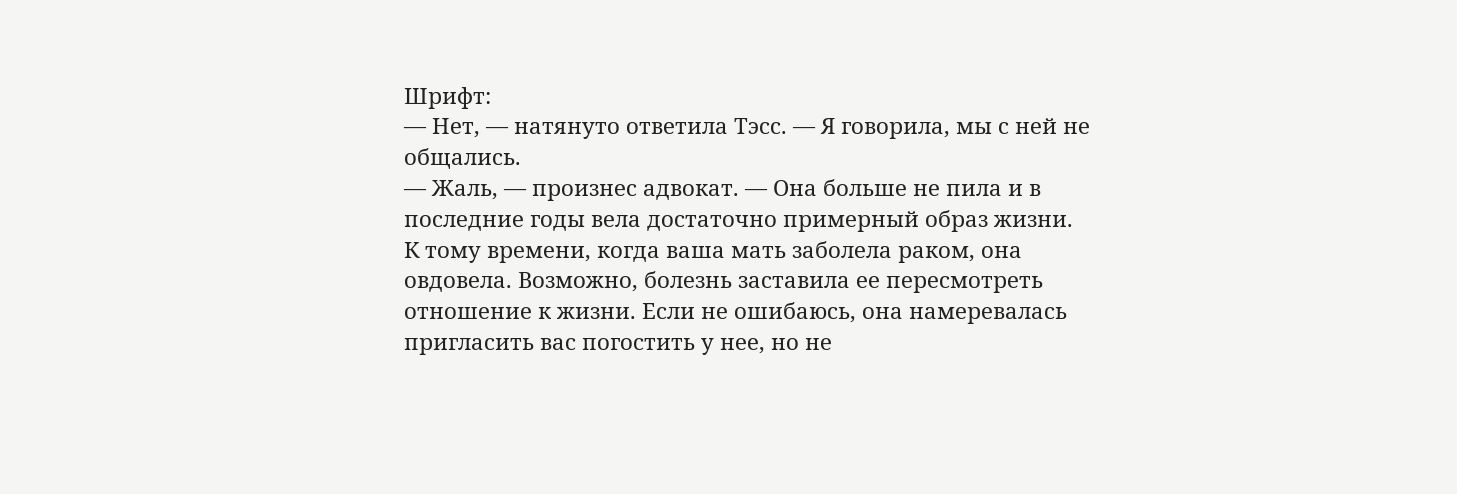Шрифт:
— Нет, — натянуто ответила Тэсс. — Я говорила, мы с ней не общались.
— Жаль, — произнес адвокат. — Она больше не пила и в последние годы вела достаточно примерный образ жизни. К тому времени, когда ваша мать заболела раком, она овдовела. Возможно, болезнь заставила ее пересмотреть отношение к жизни. Если не ошибаюсь, она намеревалась пригласить вас погостить у нее, но не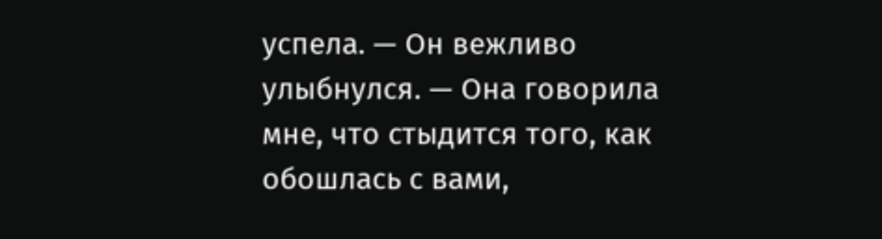успела. — Он вежливо улыбнулся. — Она говорила мне, что стыдится того, как обошлась с вами,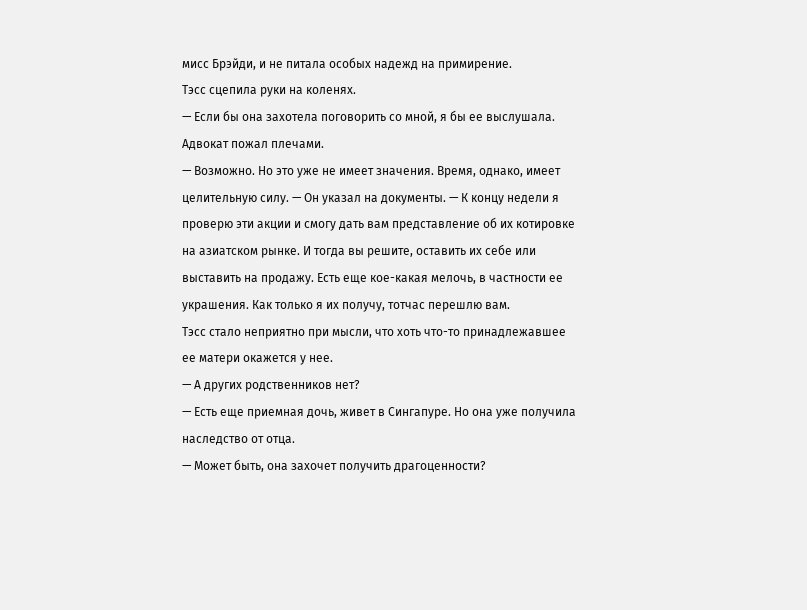мисс Брэйди, и не питала особых надежд на примирение.
Тэсс сцепила руки на коленях.
— Если бы она захотела поговорить со мной, я бы ее выслушала.
Адвокат пожал плечами.
— Возможно. Но это уже не имеет значения. Время, однако, имеет целительную силу. — Он указал на документы. — К концу недели я проверю эти акции и смогу дать вам представление об их котировке на азиатском рынке. И тогда вы решите, оставить их себе или выставить на продажу. Есть еще кое-какая мелочь, в частности ее украшения. Как только я их получу, тотчас перешлю вам.
Тэсс стало неприятно при мысли, что хоть что-то принадлежавшее ее матери окажется у нее.
— А других родственников нет?
— Есть еще приемная дочь, живет в Сингапуре. Но она уже получила наследство от отца.
— Может быть, она захочет получить драгоценности?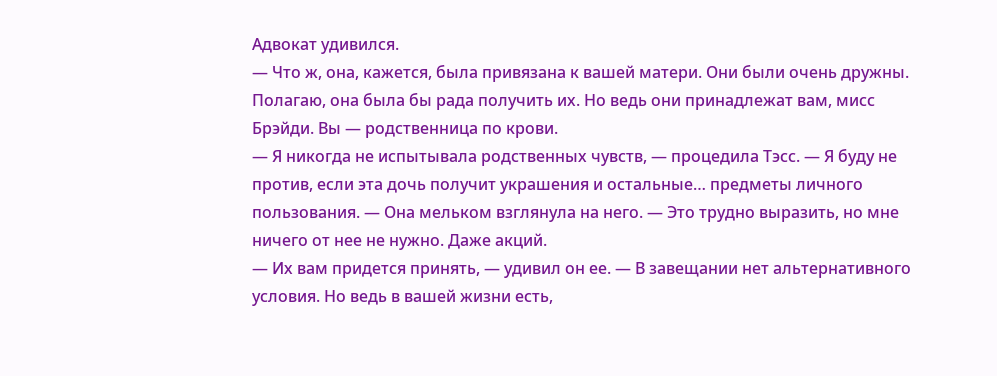Адвокат удивился.
— Что ж, она, кажется, была привязана к вашей матери. Они были очень дружны. Полагаю, она была бы рада получить их. Но ведь они принадлежат вам, мисс Брэйди. Вы — родственница по крови.
— Я никогда не испытывала родственных чувств, — процедила Тэсс. — Я буду не против, если эта дочь получит украшения и остальные… предметы личного пользования. — Она мельком взглянула на него. — Это трудно выразить, но мне ничего от нее не нужно. Даже акций.
— Их вам придется принять, — удивил он ее. — В завещании нет альтернативного условия. Но ведь в вашей жизни есть,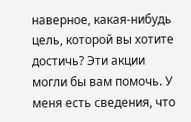наверное, какая-нибудь цель, которой вы хотите достичь? Эти акции могли бы вам помочь. У меня есть сведения, что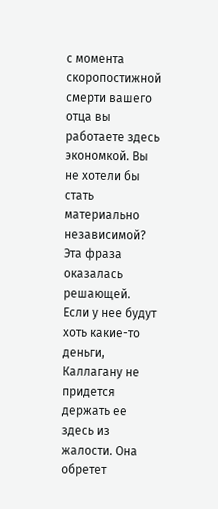с момента скоропостижной смерти вашего отца вы работаете здесь экономкой. Вы не хотели бы стать материально независимой?
Эта фраза оказалась решающей. Если у нее будут хоть какие-то деньги, Каллагану не придется держать ее здесь из жалости. Она обретет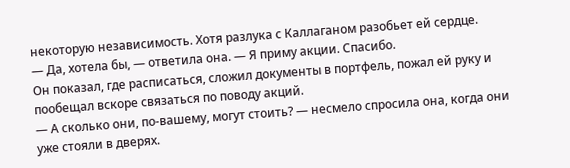некоторую независимость. Хотя разлука с Каллаганом разобьет ей сердце.
— Да, хотела бы, — ответила она. — Я приму акции. Спасибо.
Он показал, где расписаться, сложил документы в портфель, пожал ей руку и пообещал вскоре связаться по поводу акций.
— А сколько они, по-вашему, могут стоить? — несмело спросила она, когда они уже стояли в дверях.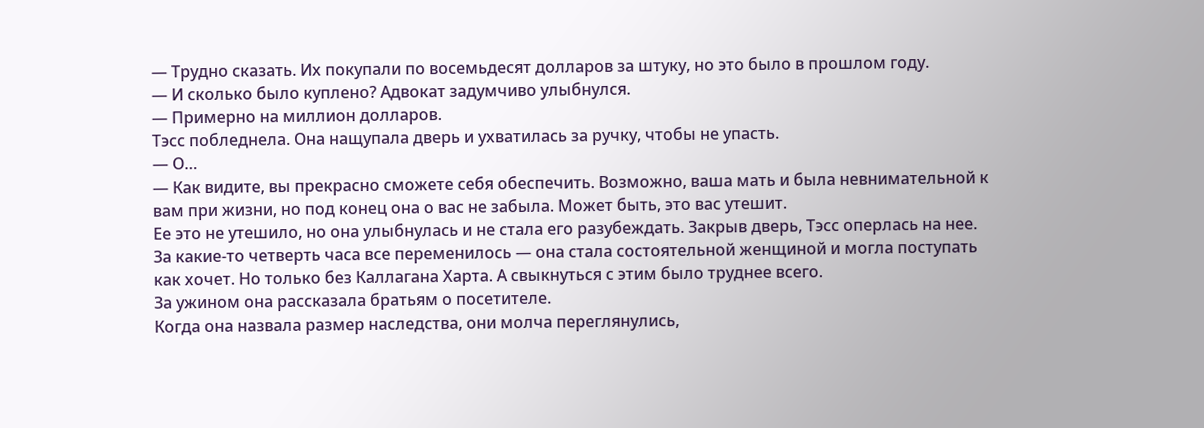— Трудно сказать. Их покупали по восемьдесят долларов за штуку, но это было в прошлом году.
— И сколько было куплено? Адвокат задумчиво улыбнулся.
— Примерно на миллион долларов.
Тэсс побледнела. Она нащупала дверь и ухватилась за ручку, чтобы не упасть.
— О…
— Как видите, вы прекрасно сможете себя обеспечить. Возможно, ваша мать и была невнимательной к вам при жизни, но под конец она о вас не забыла. Может быть, это вас утешит.
Ее это не утешило, но она улыбнулась и не стала его разубеждать. Закрыв дверь, Тэсс оперлась на нее. За какие-то четверть часа все переменилось — она стала состоятельной женщиной и могла поступать как хочет. Но только без Каллагана Харта. А свыкнуться с этим было труднее всего.
За ужином она рассказала братьям о посетителе.
Когда она назвала размер наследства, они молча переглянулись,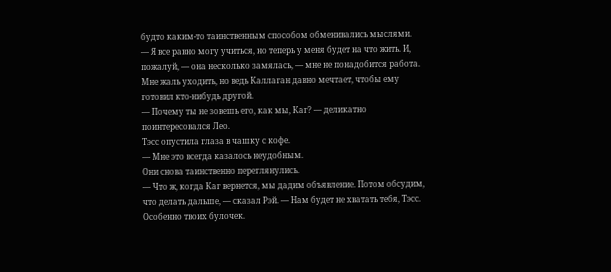будто каким-то таинственным способом обменивались мыслями.
— Я все равно могу учиться, но теперь у меня будет на что жить. И, пожалуй, — она несколько замялась, — мне не понадобится работа. Мне жаль уходить, но ведь Каллаган давно мечтает, чтобы ему готовил кто-нибудь другой.
— Почему ты не зовешь его, как мы, Каг? — деликатно поинтересовался Лео.
Тэсс опустила глаза в чашку с кофе.
— Мне это всегда казалось неудобным.
Они снова таинственно переглянулись.
— Что ж, когда Каг вернется, мы дадим объявление. Потом обсудим, что делать дальше, — сказал Рэй. — Нам будет не хватать тебя, Тэсс. Особенно твоих булочек.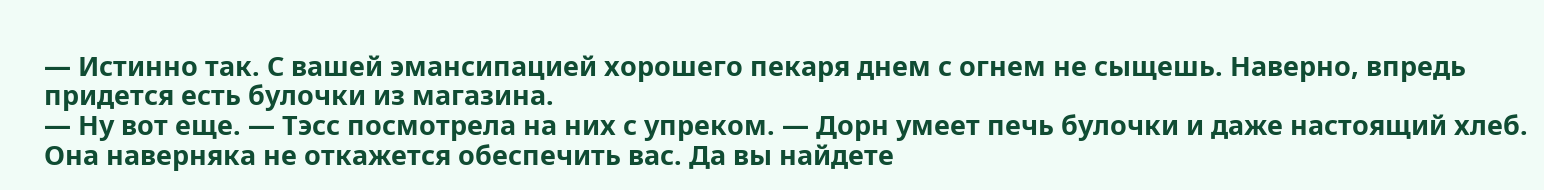— Истинно так. С вашей эмансипацией хорошего пекаря днем с огнем не сыщешь. Наверно, впредь придется есть булочки из магазина.
— Ну вот еще. — Тэсс посмотрела на них с упреком. — Дорн умеет печь булочки и даже настоящий хлеб. Она наверняка не откажется обеспечить вас. Да вы найдете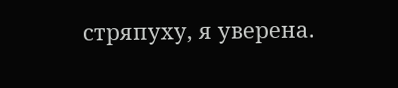стряпуху, я уверена.